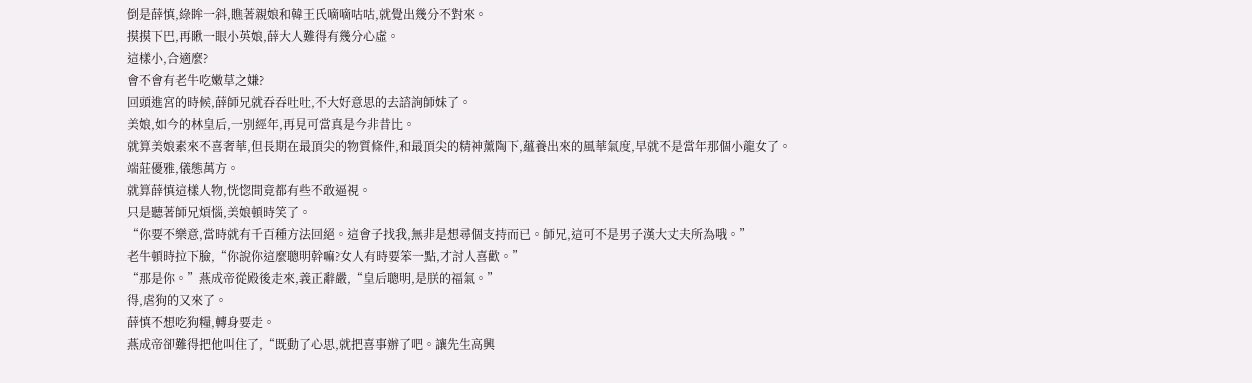倒是薛慎,綠眸一斜,瞧著親娘和韓王氏嘀嘀咕咕,就覺出幾分不對來。
摸摸下巴,再瞅一眼小英娘,薛大人難得有幾分心虛。
這樣小,合適麼?
會不會有老牛吃嫩草之嫌?
回頭進宮的時候,薛師兄就吞吞吐吐,不大好意思的去諮詢師妹了。
美娘,如今的林皇后,一別經年,再見可當真是今非昔比。
就算美娘素來不喜奢華,但長期在最頂尖的物質條件,和最頂尖的精神薰陶下,蘊養出來的風華氣度,早就不是當年那個小龍女了。
端莊優雅,儀態萬方。
就算薛慎這樣人物,恍惚間竟都有些不敢逼視。
只是聽著師兄煩惱,美娘頓時笑了。
“你要不樂意,當時就有千百種方法回絕。這會子找我,無非是想尋個支持而已。師兄,這可不是男子漢大丈夫所為哦。”
老牛頓時拉下臉,“你說你這麼聰明幹嘛?女人有時要笨一點,才討人喜歡。”
“那是你。”燕成帝從殿後走來,義正辭嚴,“皇后聰明,是朕的福氣。”
得,虐狗的又來了。
薛慎不想吃狗糧,轉身要走。
燕成帝卻難得把他叫住了,“既動了心思,就把喜事辦了吧。讓先生高興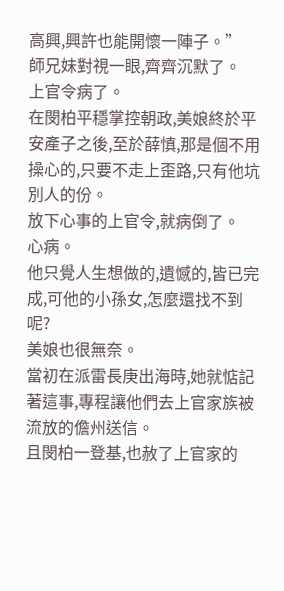高興,興許也能開懷一陣子。”
師兄妹對視一眼,齊齊沉默了。
上官令病了。
在閔柏平穩掌控朝政,美娘終於平安產子之後,至於薛慎,那是個不用操心的,只要不走上歪路,只有他坑別人的份。
放下心事的上官令,就病倒了。
心病。
他只覺人生想做的,遺憾的,皆已完成,可他的小孫女,怎麼還找不到呢?
美娘也很無奈。
當初在派雷長庚出海時,她就惦記著這事,專程讓他們去上官家族被流放的儋州送信。
且閔柏一登基,也赦了上官家的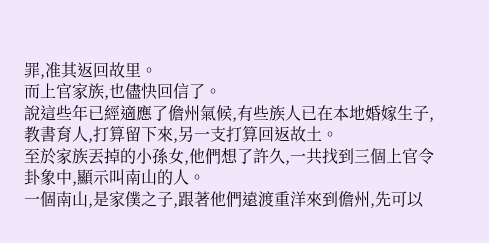罪,准其返回故里。
而上官家族,也儘快回信了。
說這些年已經適應了儋州氣候,有些族人已在本地婚嫁生子,教書育人,打算留下來,另一支打算回返故土。
至於家族丟掉的小孫女,他們想了許久,一共找到三個上官令卦象中,顯示叫南山的人。
一個南山,是家僕之子,跟著他們遠渡重洋來到儋州,先可以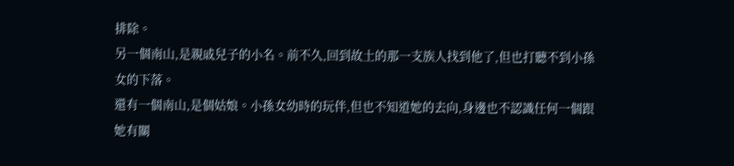排除。
另一個南山,是親戚兒子的小名。前不久,回到故土的那一支族人找到他了,但也打聽不到小孫女的下落。
還有一個南山,是個姑娘。小孫女幼時的玩伴,但也不知道她的去向,身邊也不認識任何一個跟她有關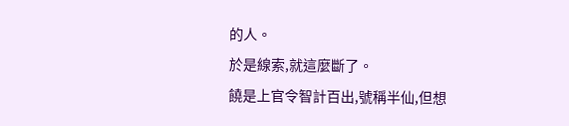的人。
於是線索,就這麼斷了。
饒是上官令智計百出,號稱半仙,但想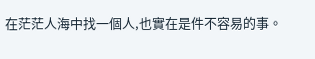在茫茫人海中找一個人,也實在是件不容易的事。